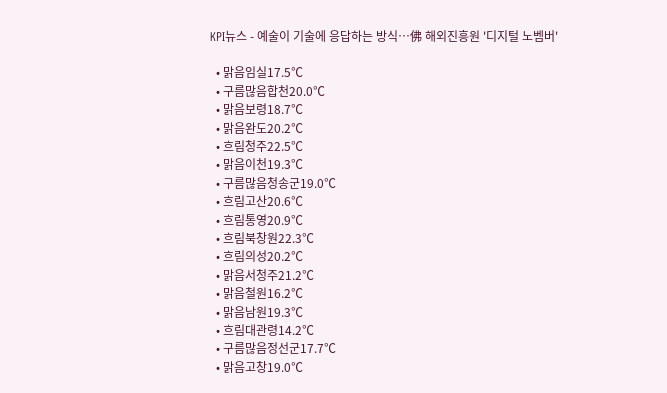KPI뉴스 - 예술이 기술에 응답하는 방식…佛 해외진흥원 '디지털 노벰버'

  • 맑음임실17.5℃
  • 구름많음합천20.0℃
  • 맑음보령18.7℃
  • 맑음완도20.2℃
  • 흐림청주22.5℃
  • 맑음이천19.3℃
  • 구름많음청송군19.0℃
  • 흐림고산20.6℃
  • 흐림통영20.9℃
  • 흐림북창원22.3℃
  • 흐림의성20.2℃
  • 맑음서청주21.2℃
  • 맑음철원16.2℃
  • 맑음남원19.3℃
  • 흐림대관령14.2℃
  • 구름많음정선군17.7℃
  • 맑음고창19.0℃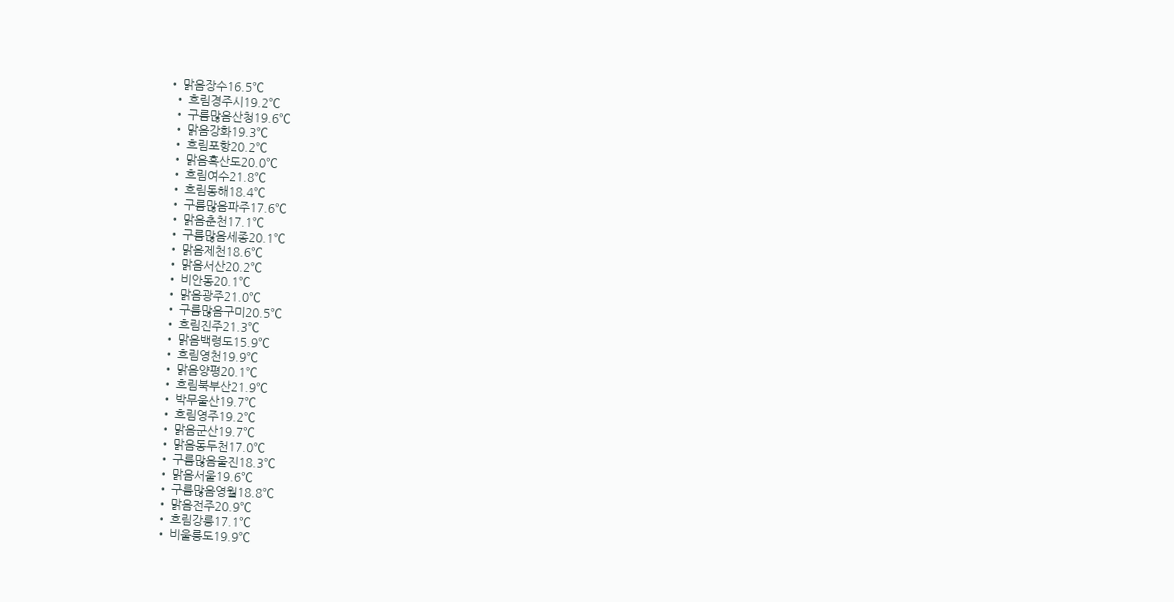• 맑음장수16.5℃
  • 흐림경주시19.2℃
  • 구름많음산청19.6℃
  • 맑음강화19.3℃
  • 흐림포항20.2℃
  • 맑음흑산도20.0℃
  • 흐림여수21.8℃
  • 흐림동해18.4℃
  • 구름많음파주17.6℃
  • 맑음춘천17.1℃
  • 구름많음세종20.1℃
  • 맑음제천18.6℃
  • 맑음서산20.2℃
  • 비안동20.1℃
  • 맑음광주21.0℃
  • 구름많음구미20.5℃
  • 흐림진주21.3℃
  • 맑음백령도15.9℃
  • 흐림영천19.9℃
  • 맑음양평20.1℃
  • 흐림북부산21.9℃
  • 박무울산19.7℃
  • 흐림영주19.2℃
  • 맑음군산19.7℃
  • 맑음동두천17.0℃
  • 구름많음울진18.3℃
  • 맑음서울19.6℃
  • 구름많음영월18.8℃
  • 맑음전주20.9℃
  • 흐림강릉17.1℃
  • 비울릉도19.9℃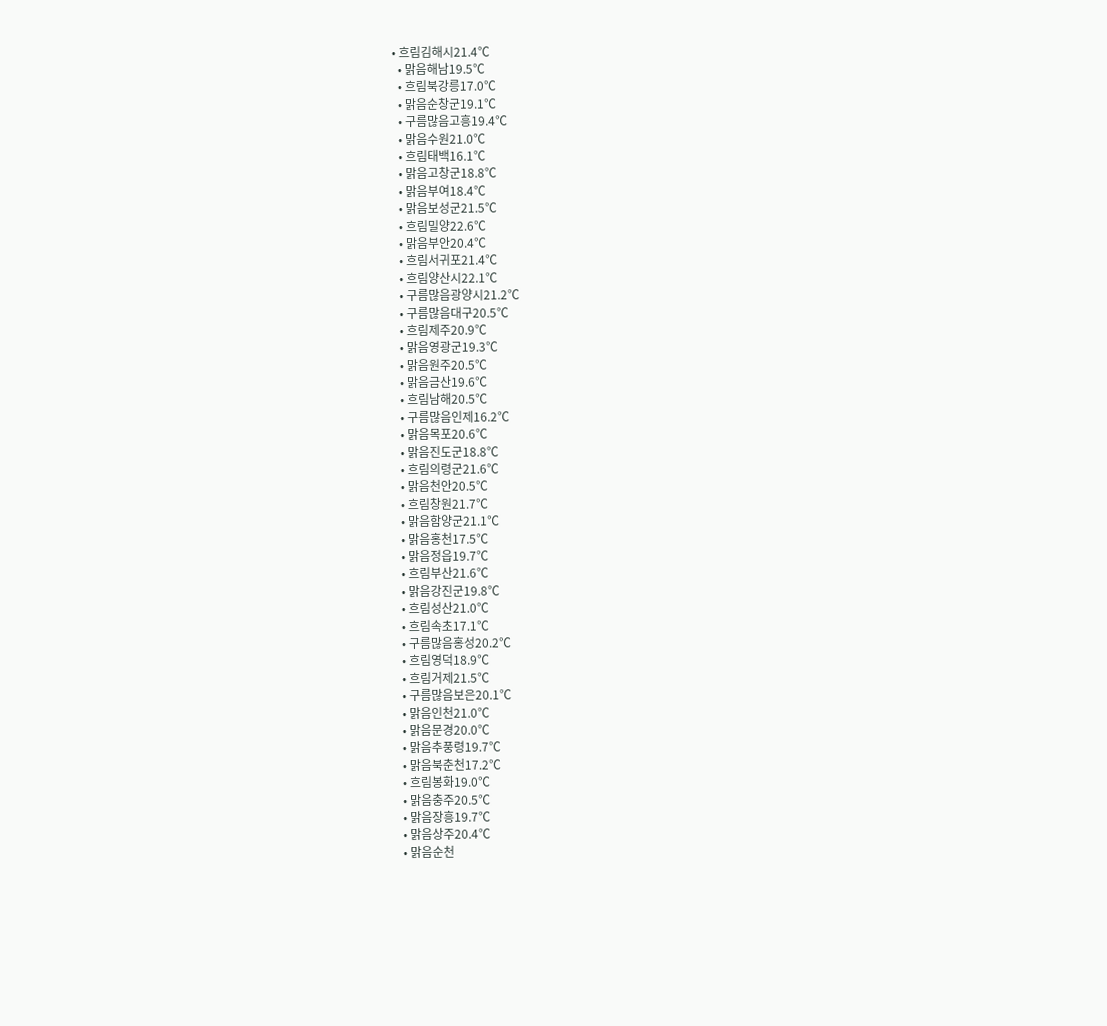• 흐림김해시21.4℃
  • 맑음해남19.5℃
  • 흐림북강릉17.0℃
  • 맑음순창군19.1℃
  • 구름많음고흥19.4℃
  • 맑음수원21.0℃
  • 흐림태백16.1℃
  • 맑음고창군18.8℃
  • 맑음부여18.4℃
  • 맑음보성군21.5℃
  • 흐림밀양22.6℃
  • 맑음부안20.4℃
  • 흐림서귀포21.4℃
  • 흐림양산시22.1℃
  • 구름많음광양시21.2℃
  • 구름많음대구20.5℃
  • 흐림제주20.9℃
  • 맑음영광군19.3℃
  • 맑음원주20.5℃
  • 맑음금산19.6℃
  • 흐림남해20.5℃
  • 구름많음인제16.2℃
  • 맑음목포20.6℃
  • 맑음진도군18.8℃
  • 흐림의령군21.6℃
  • 맑음천안20.5℃
  • 흐림창원21.7℃
  • 맑음함양군21.1℃
  • 맑음홍천17.5℃
  • 맑음정읍19.7℃
  • 흐림부산21.6℃
  • 맑음강진군19.8℃
  • 흐림성산21.0℃
  • 흐림속초17.1℃
  • 구름많음홍성20.2℃
  • 흐림영덕18.9℃
  • 흐림거제21.5℃
  • 구름많음보은20.1℃
  • 맑음인천21.0℃
  • 맑음문경20.0℃
  • 맑음추풍령19.7℃
  • 맑음북춘천17.2℃
  • 흐림봉화19.0℃
  • 맑음충주20.5℃
  • 맑음장흥19.7℃
  • 맑음상주20.4℃
  • 맑음순천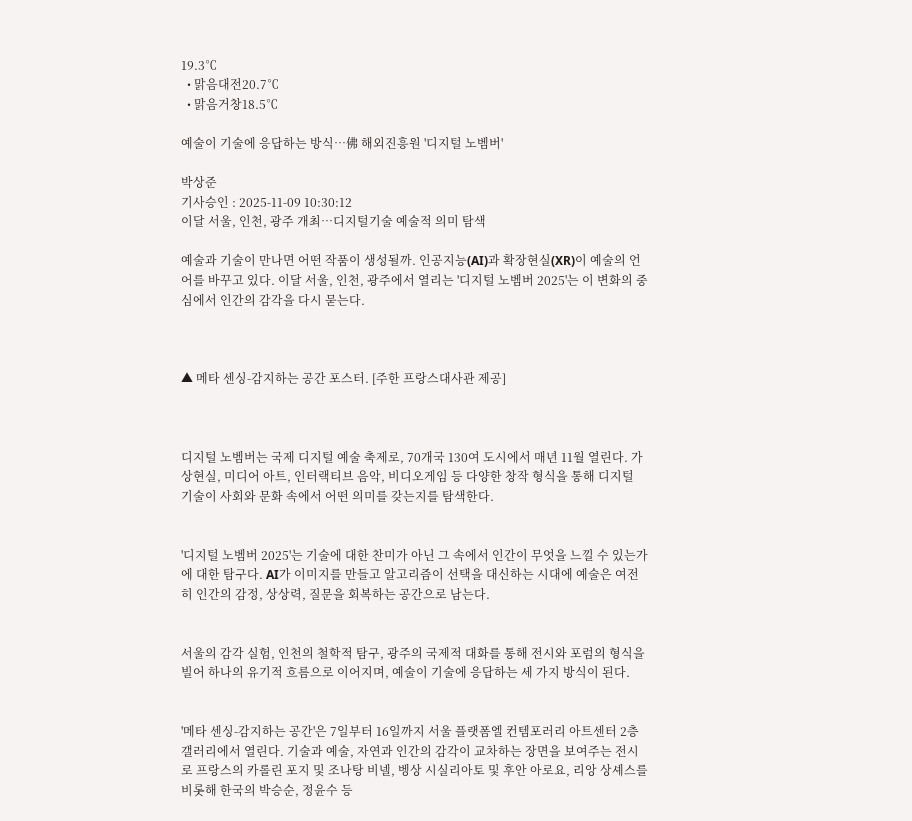19.3℃
  • 맑음대전20.7℃
  • 맑음거창18.5℃

예술이 기술에 응답하는 방식…佛 해외진흥원 '디지털 노벰버'

박상준
기사승인 : 2025-11-09 10:30:12
이달 서울, 인천, 광주 개최…디지털기술 예술적 의미 탐색

예술과 기술이 만나면 어떤 작품이 생성될까. 인공지능(AI)과 확장현실(XR)이 예술의 언어를 바꾸고 있다. 이달 서울, 인천, 광주에서 열리는 '디지털 노벰버 2025'는 이 변화의 중심에서 인간의 감각을 다시 묻는다.



▲ 메타 센싱-감지하는 공간 포스터. [주한 프랑스대사관 제공]



디지털 노벰버는 국제 디지털 예술 축제로, 70개국 130여 도시에서 매년 11월 열린다. 가상현실, 미디어 아트, 인터랙티브 음악, 비디오게임 등 다양한 창작 형식을 통해 디지털 기술이 사회와 문화 속에서 어떤 의미를 갖는지를 탐색한다.


'디지털 노벰버 2025'는 기술에 대한 찬미가 아닌 그 속에서 인간이 무엇을 느낄 수 있는가에 대한 탐구다. AI가 이미지를 만들고 알고리즘이 선택을 대신하는 시대에 예술은 여전히 인간의 감정, 상상력, 질문을 회복하는 공간으로 남는다.


서울의 감각 실험, 인천의 철학적 탐구, 광주의 국제적 대화를 통해 전시와 포럼의 형식을 빌어 하나의 유기적 흐름으로 이어지며, 예술이 기술에 응답하는 세 가지 방식이 된다.


'메타 센싱-감지하는 공간'은 7일부터 16일까지 서울 플랫폼엘 컨템포러리 아트센터 2층 갤러리에서 열린다. 기술과 예술, 자연과 인간의 감각이 교차하는 장면을 보여주는 전시로 프랑스의 카롤린 포지 및 조나탕 비넬, 벵상 시실리아토 및 후안 아로요, 리앙 상셰스를 비롯해 한국의 박승순, 정윤수 등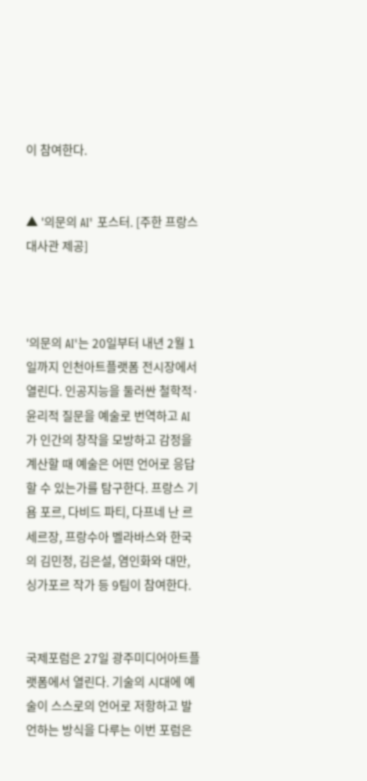이 참여한다.


▲ '의문의 AI' 포스터. [주한 프랑스 대사관 제공]



'의문의 AI'는 20일부터 내년 2월 1일까지 인천아트플랫폼 전시장에서 열린다. 인공지능을 둘러싼 철학적·윤리적 질문을 예술로 번역하고 AI가 인간의 창작을 모방하고 감정을 계산할 때 예술은 어떤 언어로 응답할 수 있는가를 탐구한다. 프랑스 기욤 포르, 다비드 파티, 다프네 난 르 세르장, 프랑수아 벨라바스와 한국의 김민정, 김은설, 염인화와 대만, 싱가포르 작가 등 9팀이 참여한다.


국제포럼은 27일 광주미디어아트플랫폼에서 열린다. 기술의 시대에 예술이 스스로의 언어로 저항하고 발언하는 방식을 다루는 이번 포럼은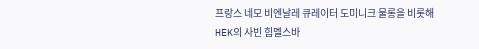프랑스 네모 비엔날레 큐레이터 도미니크 물롱을 비롯해 HEK의 사빈 힘멜스바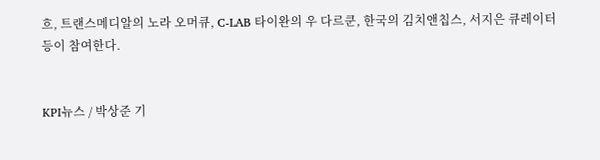흐, 트랜스메디알의 노라 오머큐, C-LAB 타이완의 우 다르쿤, 한국의 김치앤칩스, 서지은 큐레이터 등이 참여한다.


KPI뉴스 / 박상준 기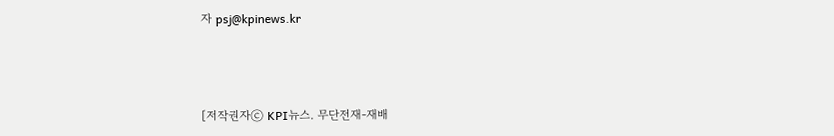자 psj@kpinews.kr



[저작권자ⓒ KPI뉴스. 무단전재-재배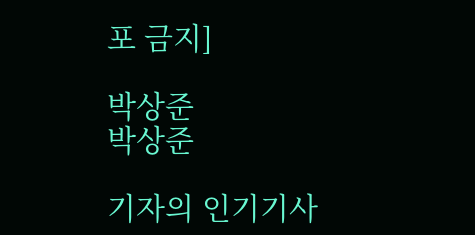포 금지]

박상준
박상준

기자의 인기기사